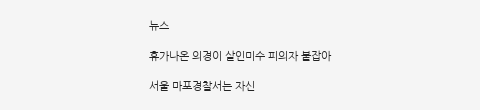뉴스

휴가나온 의경이 살인미수 피의자 붙잡아

서울 마포경찰서는 자신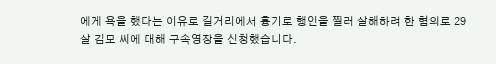에게 욕을 했다는 이유로 길거리에서 흉기로 행인을 찔러 살해하려 한 혐의로 29살 김모 씨에 대해 구속영장을 신청했습니다.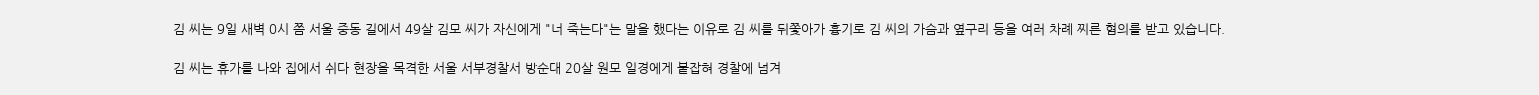김 씨는 9일 새벽 0시 쯤 서울 중동 길에서 49살 김모 씨가 자신에게 "너 죽는다"는 말을 했다는 이유로 김 씨를 뒤쫓아가 흉기로 김 씨의 가슴과 옆구리 등을 여러 차례 찌른 혐의를 받고 있습니다.

김 씨는 휴가를 나와 집에서 쉬다 현장을 목격한 서울 서부경찰서 방순대 20살 원모 일경에게 붙잡혀 경찰에 넘겨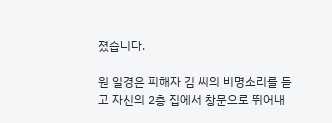졌습니다.

원 일경은 피해자 김 씨의 비명소리를 듣고 자신의 2층 집에서 창문으로 뛰어내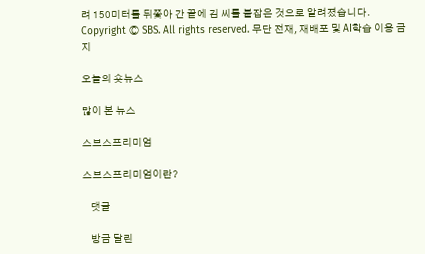려 150미터를 뒤쫓아 간 끝에 김 씨를 붙잡은 것으로 알려졌습니다.
Copyright Ⓒ SBS. All rights reserved. 무단 전재, 재배포 및 AI학습 이용 금지

오늘의 숏뉴스

많이 본 뉴스

스브스프리미엄

스브스프리미엄이란?

    댓글

    방금 달린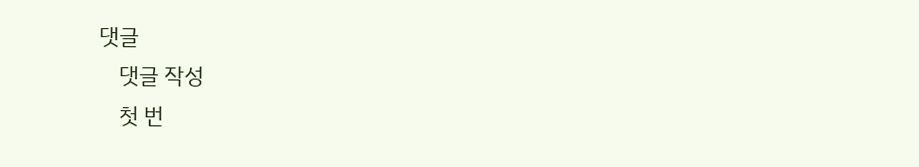댓글
    댓글 작성
    첫 번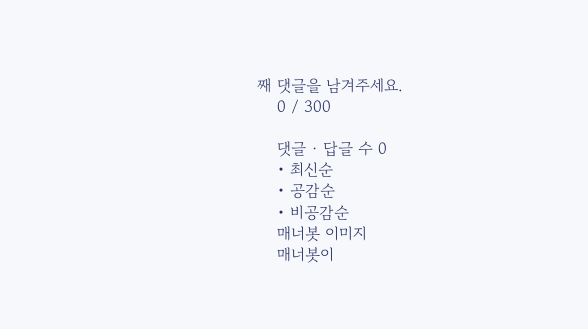째 댓글을 남겨주세요.
    0 / 300

    댓글 ∙ 답글 수 0
    • 최신순
    • 공감순
    • 비공감순
    매너봇 이미지
    매너봇이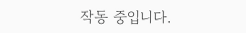작동 중입니다.